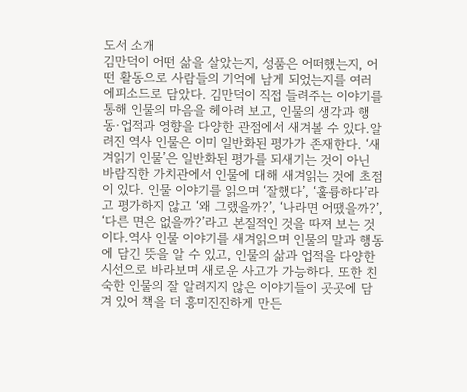도서 소개
김만덕이 어떤 삶을 살았는지, 성품은 어떠했는지, 어떤 활동으로 사람들의 기억에 남게 되었는지를 여러 에피소드로 담았다. 김만덕이 직접 들려주는 이야기를 통해 인물의 마음을 헤아려 보고, 인물의 생각과 행동·업적과 영향을 다양한 관점에서 새겨볼 수 있다.알려진 역사 인물은 이미 일반화된 평가가 존재한다. ‘새겨읽기 인물’은 일반화된 평가를 되새기는 것이 아닌 바람직한 가치관에서 인물에 대해 새겨읽는 것에 초점이 있다. 인물 이야기를 읽으며 ‘잘했다’, ‘훌륭하다’라고 평가하지 않고 ‘왜 그랬을까?’, ‘나라면 어땠을까?’, ‘다른 면은 없을까?’라고 본질적인 것을 따져 보는 것이다.역사 인물 이야기를 새겨읽으며 인물의 말과 행동에 담긴 뜻을 알 수 있고, 인물의 삶과 업적을 다양한 시선으로 바라보며 새로운 사고가 가능하다. 또한 친숙한 인물의 잘 알려지지 않은 이야기들이 곳곳에 담겨 있어 책을 더 흥미진진하게 만든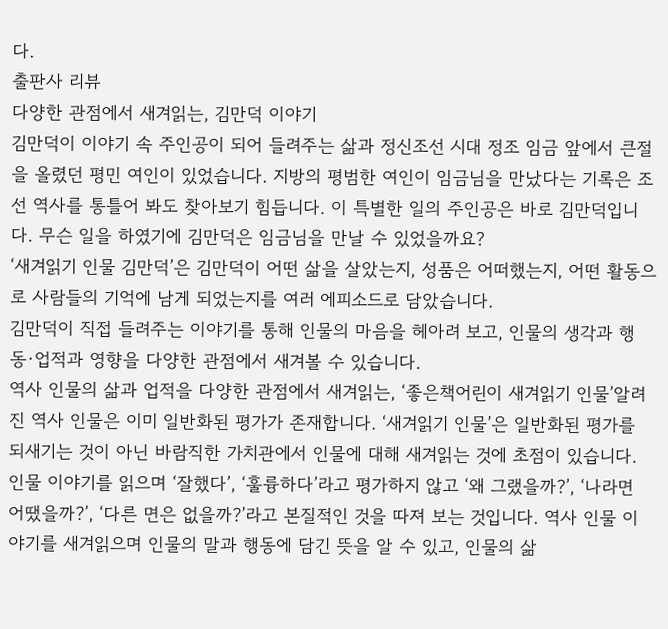다.
출판사 리뷰
다양한 관점에서 새겨읽는, 김만덕 이야기
김만덕이 이야기 속 주인공이 되어 들려주는 삶과 정신조선 시대 정조 임금 앞에서 큰절을 올렸던 평민 여인이 있었습니다. 지방의 평범한 여인이 임금님을 만났다는 기록은 조선 역사를 통틀어 봐도 찾아보기 힘듭니다. 이 특별한 일의 주인공은 바로 김만덕입니다. 무슨 일을 하였기에 김만덕은 임금님을 만날 수 있었을까요?
‘새겨읽기 인물 김만덕’은 김만덕이 어떤 삶을 살았는지, 성품은 어떠했는지, 어떤 활동으로 사람들의 기억에 남게 되었는지를 여러 에피소드로 담았습니다.
김만덕이 직접 들려주는 이야기를 통해 인물의 마음을 헤아려 보고, 인물의 생각과 행동·업적과 영향을 다양한 관점에서 새겨볼 수 있습니다.
역사 인물의 삶과 업적을 다양한 관점에서 새겨읽는, ‘좋은책어린이 새겨읽기 인물’알려진 역사 인물은 이미 일반화된 평가가 존재합니다. ‘새겨읽기 인물’은 일반화된 평가를 되새기는 것이 아닌 바람직한 가치관에서 인물에 대해 새겨읽는 것에 초점이 있습니다. 인물 이야기를 읽으며 ‘잘했다’, ‘훌륭하다’라고 평가하지 않고 ‘왜 그랬을까?’, ‘나라면 어땠을까?’, ‘다른 면은 없을까?’라고 본질적인 것을 따져 보는 것입니다. 역사 인물 이야기를 새겨읽으며 인물의 말과 행동에 담긴 뜻을 알 수 있고, 인물의 삶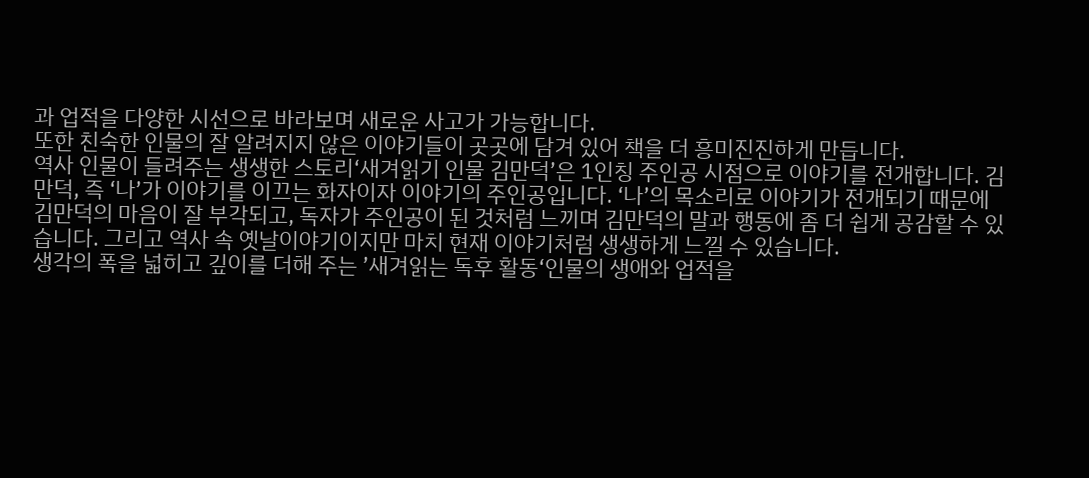과 업적을 다양한 시선으로 바라보며 새로운 사고가 가능합니다.
또한 친숙한 인물의 잘 알려지지 않은 이야기들이 곳곳에 담겨 있어 책을 더 흥미진진하게 만듭니다.
역사 인물이 들려주는 생생한 스토리‘새겨읽기 인물 김만덕’은 1인칭 주인공 시점으로 이야기를 전개합니다. 김만덕, 즉 ‘나’가 이야기를 이끄는 화자이자 이야기의 주인공입니다. ‘나’의 목소리로 이야기가 전개되기 때문에 김만덕의 마음이 잘 부각되고, 독자가 주인공이 된 것처럼 느끼며 김만덕의 말과 행동에 좀 더 쉽게 공감할 수 있습니다. 그리고 역사 속 옛날이야기이지만 마치 현재 이야기처럼 생생하게 느낄 수 있습니다.
생각의 폭을 넓히고 깊이를 더해 주는 ’새겨읽는 독후 활동‘인물의 생애와 업적을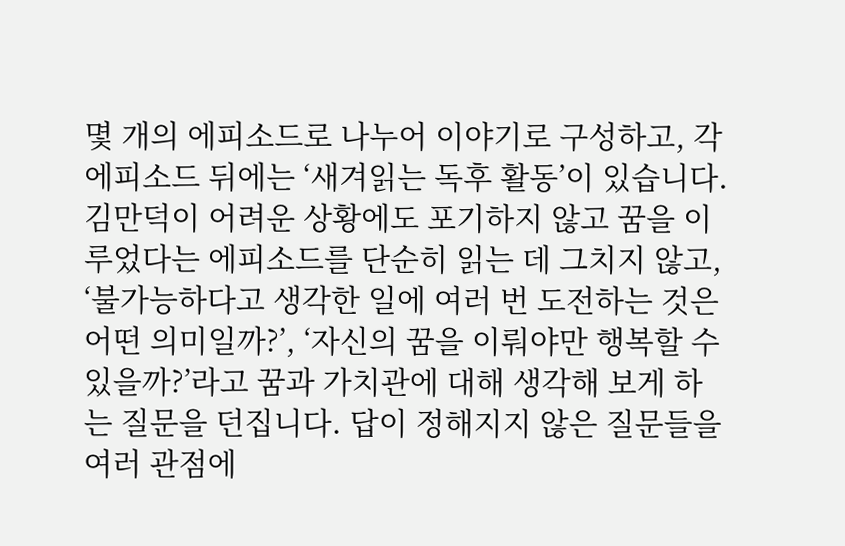몇 개의 에피소드로 나누어 이야기로 구성하고, 각 에피소드 뒤에는 ‘새겨읽는 독후 활동’이 있습니다. 김만덕이 어려운 상황에도 포기하지 않고 꿈을 이루었다는 에피소드를 단순히 읽는 데 그치지 않고, ‘불가능하다고 생각한 일에 여러 번 도전하는 것은 어떤 의미일까?’, ‘자신의 꿈을 이뤄야만 행복할 수 있을까?’라고 꿈과 가치관에 대해 생각해 보게 하는 질문을 던집니다. 답이 정해지지 않은 질문들을 여러 관점에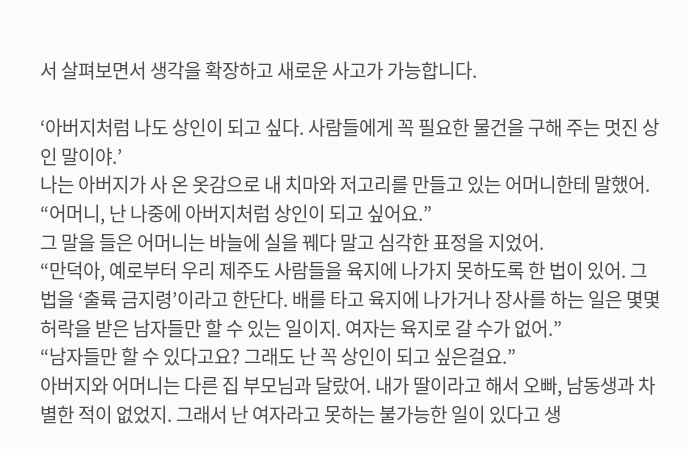서 살펴보면서 생각을 확장하고 새로운 사고가 가능합니다.

‘아버지처럼 나도 상인이 되고 싶다. 사람들에게 꼭 필요한 물건을 구해 주는 멋진 상인 말이야.’
나는 아버지가 사 온 옷감으로 내 치마와 저고리를 만들고 있는 어머니한테 말했어.
“어머니, 난 나중에 아버지처럼 상인이 되고 싶어요.”
그 말을 들은 어머니는 바늘에 실을 꿰다 말고 심각한 표정을 지었어.
“만덕아, 예로부터 우리 제주도 사람들을 육지에 나가지 못하도록 한 법이 있어. 그 법을 ‘출륙 금지령’이라고 한단다. 배를 타고 육지에 나가거나 장사를 하는 일은 몇몇 허락을 받은 남자들만 할 수 있는 일이지. 여자는 육지로 갈 수가 없어.”
“남자들만 할 수 있다고요? 그래도 난 꼭 상인이 되고 싶은걸요.”
아버지와 어머니는 다른 집 부모님과 달랐어. 내가 딸이라고 해서 오빠, 남동생과 차별한 적이 없었지. 그래서 난 여자라고 못하는 불가능한 일이 있다고 생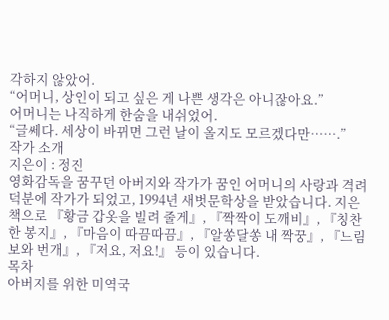각하지 않았어.
“어머니, 상인이 되고 싶은 게 나쁜 생각은 아니잖아요.”
어머니는 나직하게 한숨을 내쉬었어.
“글쎄다. 세상이 바뀌면 그런 날이 올지도 모르겠다만…….”
작가 소개
지은이 : 정진
영화감독을 꿈꾸던 아버지와 작가가 꿈인 어머니의 사랑과 격려 덕분에 작가가 되었고, 1994년 새벗문학상을 받았습니다. 지은 책으로 『황금 갑옷을 빌려 줄게』, 『짝짝이 도깨비』, 『칭찬 한 봉지』, 『마음이 따끔따끔』, 『알쏭달쏭 내 짝꿍』, 『느림보와 번개』, 『저요, 저요!』 등이 있습니다.
목차
아버지를 위한 미역국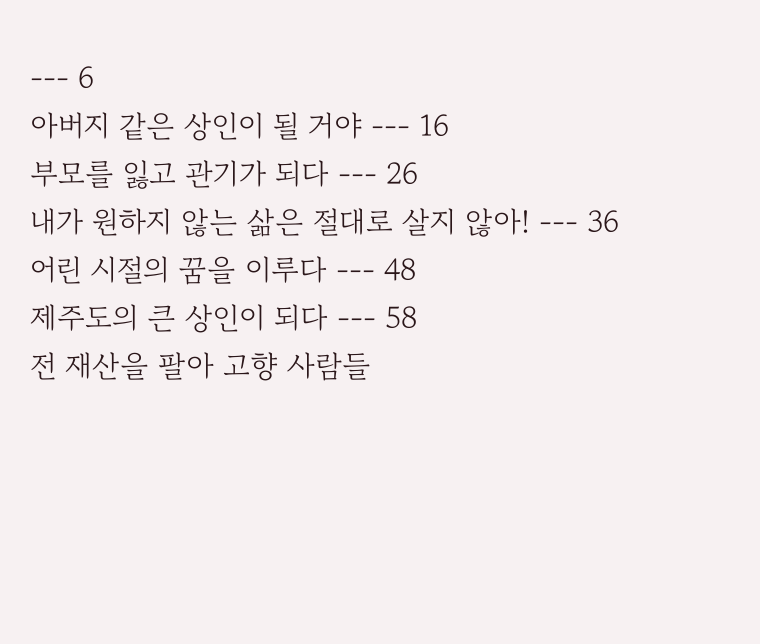--- 6
아버지 같은 상인이 될 거야 --- 16
부모를 잃고 관기가 되다 --- 26
내가 원하지 않는 삶은 절대로 살지 않아! --- 36
어린 시절의 꿈을 이루다 --- 48
제주도의 큰 상인이 되다 --- 58
전 재산을 팔아 고향 사람들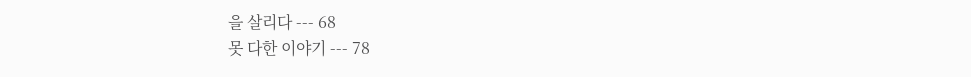을 살리다 --- 68
못 다한 이야기 --- 78